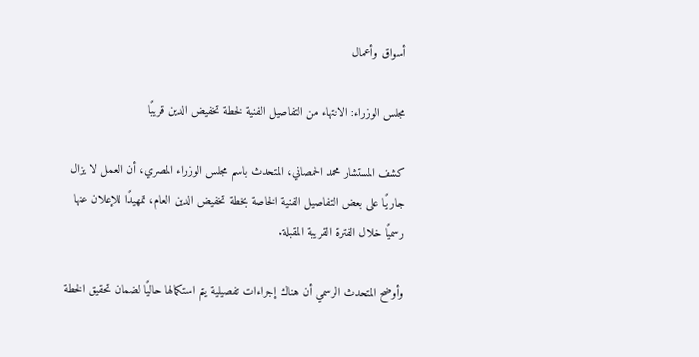أسواق وأعمال

مجلس الوزراء: الانتهاء من التفاصيل الفنية لخطة تخفيض الدين قريبًا

كشف المستشار محمد الحمصاني، المتحدث باسم مجلس الوزراء المصري، أن العمل لا يزال جاريًا على بعض التفاصيل الفنية الخاصة بخطة تخفيض الدين العام، تمهيدًا للإعلان عنها رسميًا خلال الفترة القريبة المقبلة.

وأوضح المتحدث الرسمي أن هناك إجراءات تفصيلية يتم استكمالها حاليًا لضمان تحقيق الخطة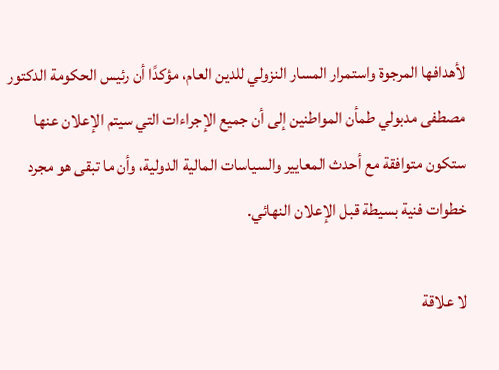لأهدافها المرجوة واستمرار المسار النزولي للدين العام، مؤكدًا أن رئيس الحكومة الدكتور مصطفى مدبولي طمأن المواطنين إلى أن جميع الإجراءات التي سيتم الإعلان عنها ستكون متوافقة مع أحدث المعايير والسياسات المالية الدولية، وأن ما تبقى هو مجرد خطوات فنية بسيطة قبل الإعلان النهائي.

لا علاقة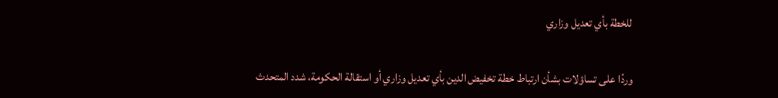للخطة بأي تعديل وزاري

وردًا على تساؤلات بشأن ارتباط خطة تخفيض الدين بأي تعديل وزاري أو استقالة الحكومة، شدد المتحدث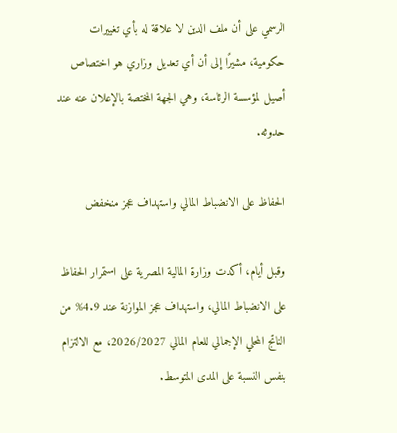الرسمي على أن ملف الدين لا علاقة له بأي تغييرات حكومية، مشيرًا إلى أن أي تعديل وزاري هو اختصاص أصيل لمؤسسة الرئاسة، وهي الجهة المختصة بالإعلان عنه عند حدوثه.

الحفاظ على الانضباط المالي واستهداف عجز منخفض

وقبل أيام، أكدت وزارة المالية المصرية على استمرار الحفاظ على الانضباط المالي، واستهداف عجز الموازنة عند 4.9% من الناتج المحلي الإجمالي للعام المالي 2026/2027، مع الالتزام بنفس النسبة على المدى المتوسط.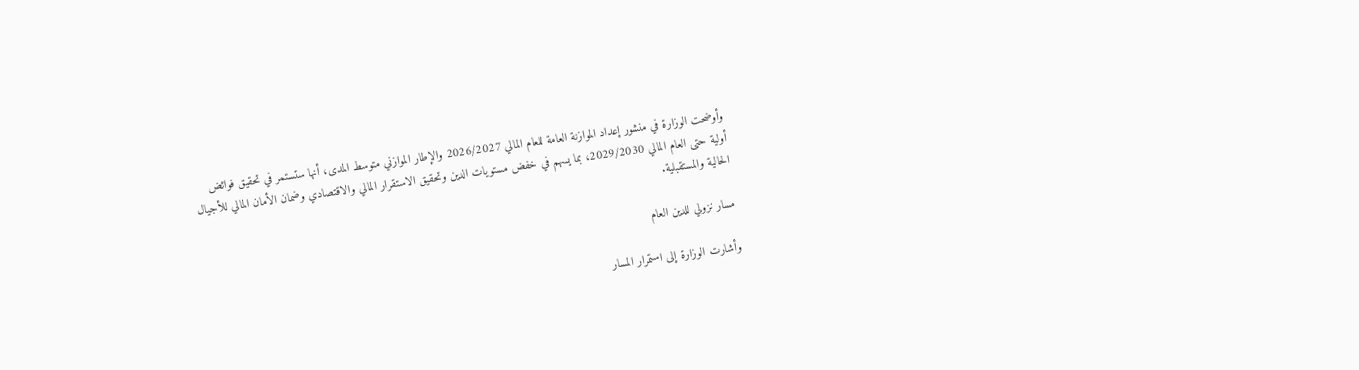وأوضحت الوزارة في منشور إعداد الموازنة العامة للعام المالي 2026/2027 والإطار الموازني متوسط المدى، أنها ستستمر في تحقيق فوائض أولية حتى العام المالي 2029/2030، بما يسهم في خفض مستويات الدين وتحقيق الاستقرار المالي والاقتصادي وضمان الأمان المالي للأجيال الحالية والمستقبلية.

مسار نزولي للدين العام

وأشارت الوزارة إلى استمرار المسار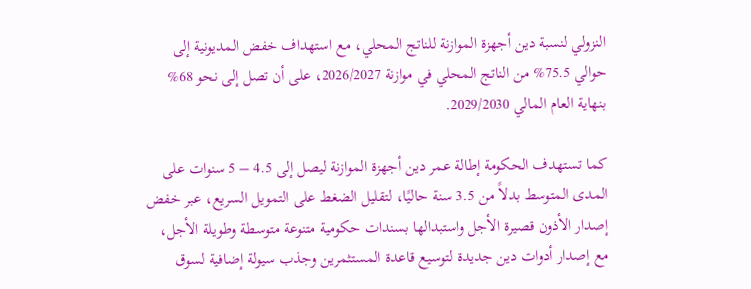النزولي لنسبة دين أجهزة الموازنة للناتج المحلي، مع استهداف خفض المديونية إلى حوالي 75.5% من الناتج المحلي في موازنة 2026/2027، على أن تصل إلى نحو 68% بنهاية العام المالي 2029/2030.

كما تستهدف الحكومة إطالة عمر دين أجهزة الموازنة ليصل إلى 4.5 – 5 سنوات على المدى المتوسط بدلاً من 3.5 سنة حاليًا، لتقليل الضغط على التمويل السريع، عبر خفض إصدار الأذون قصيرة الأجل واستبدالها بسندات حكومية متنوعة متوسطة وطويلة الأجل، مع إصدار أدوات دين جديدة لتوسيع قاعدة المستثمرين وجذب سيولة إضافية لسوق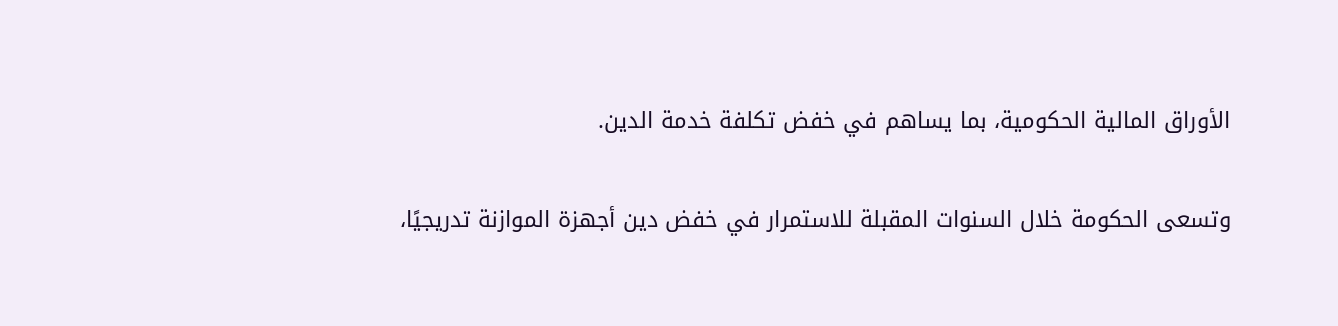الأوراق المالية الحكومية، بما يساهم في خفض تكلفة خدمة الدين.

وتسعى الحكومة خلال السنوات المقبلة للاستمرار في خفض دين أجهزة الموازنة تدريجيًا،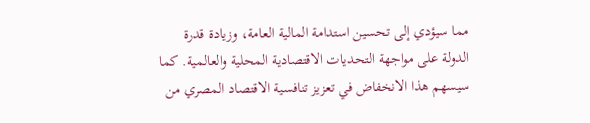مما سيؤدي إلى تحسين استدامة المالية العامة، وزيادة قدرة الدولة على مواجهة التحديات الاقتصادية المحلية والعالمية. كما سيسهم هذا الانخفاض في تعزيز تنافسية الاقتصاد المصري من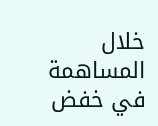خلال المساهمة في خفض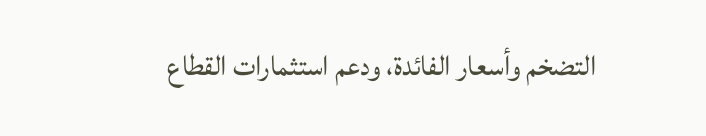التضخم وأسعار الفائدة، ودعم استثمارات القطاع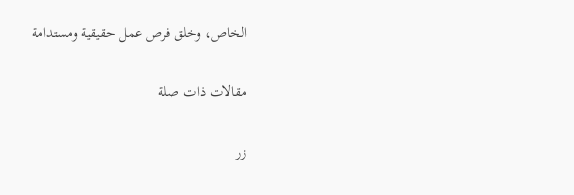الخاص، وخلق فرص عمل حقيقية ومستدامة

مقالات ذات صلة

زر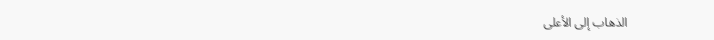الذهاب إلى الأعلى